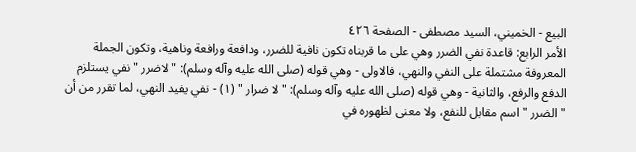البيع - الخميني، السيد مصطفى - الصفحة ٤٢٦
الأمر الرابع: قاعدة نفي الضرر وهي على ما قربناه تكون نافية للضرر، ودافعة ورافعة وناهية، وتكون الجملة المعروفة مشتملة على النفي والنهي، فالاولى - وهي قوله (صلى الله عليه وآله وسلم): " لاضرر " نفي يستلزم الدفع والرفع، والثانية - وهي قوله (صلى الله عليه وآله وسلم): " لا ضرار " (١) - نفي يفيد النهي، لما تقرر من أن " الضرر " اسم مقابل للنفع، ولا معنى لظهوره في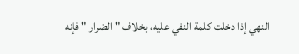النهي إذا دخلت كلمة النفي عليه، بخلاف " الضرار " فإنه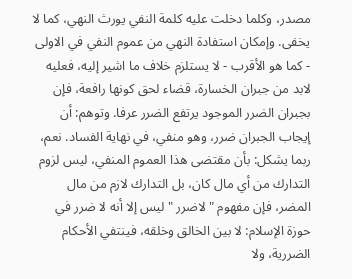مصدر، وكلما دخلت عليه كلمة النفي يورث النهي، كما لا يخفى. وإمكان استفادة النهي من عموم النفي في الاولى - كما هو الأقرب - لا يستلزم خلاف ما اشير إليه، فعليه لابد من جبران الخسارة، قضاء لحق كونها رافعة، فإن بجبران الضرر الموجود يرتفع الضرر عرفا. وتوهم: أن إيجاب الجبران ضرر، وهو منفي، في نهاية الفساد. نعم، ربما يشكل: بأن مقتضى هذا العموم المنفي، ليس لزوم التدارك من أي مال كان، بل التدارك لازم من مال المضر، فإن مفهوم " لاضرر " ليس إلا أنه لا ضرر في حوزة الإسلام: لا بين الخالق وخلقه، فينتفي الأحكام الضررية، ولا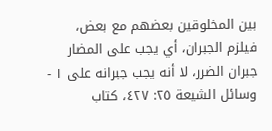بين المخلوقين بعضهم مع بعض، فيلزم الجبران، أي يجب على المضار جبران الضرر، لا أنه يجب جبرانه على ١ - وسائل الشيعة ٢٥: ٤٢٧، كتاب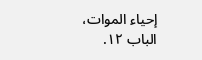إحياء الموات، الباب ١٢.